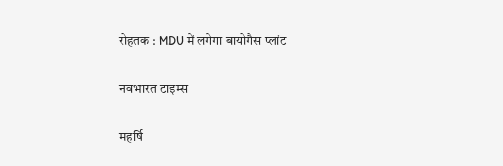रोहतक : MDU में लगेगा बायोगैस प्लांट

नवभारत टाइम्स

महर्षि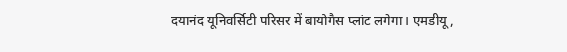दयानंद यूनिवर्सिटी परिसर में बायोगैस प्लांट लगेगा। एमडीयू,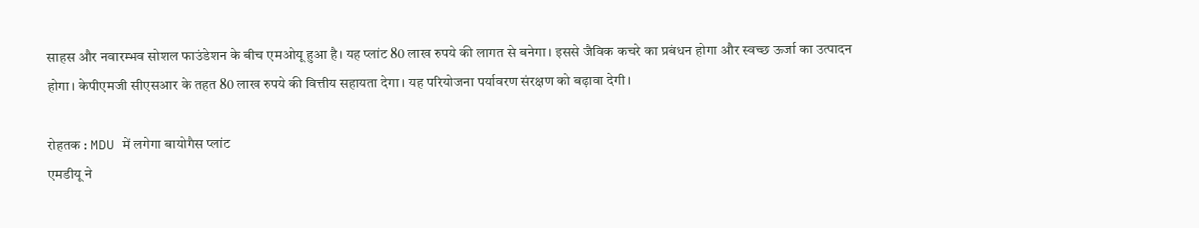साहस और नवारम्भव सोशल फाउंडेशन के बीच एमओयू हुआ है। यह प्लांट 80 लाख रुपये की लागत से बनेगा। इससे जैविक कचरे का प्रबंधन होगा और स्वच्छ ऊर्जा का उत्पादन होगा। केपीएमजी सीएसआर के तहत 80 लाख रुपये की वित्तीय सहायता देगा। यह परियोजना पर्यावरण संरक्षण को बढ़ावा देगी।

रोहतक : MDU में लगेगा बायोगैस प्लांट
एमडीयू ने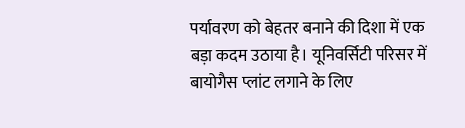पर्यावरण को बेहतर बनाने की दिशा में एक बड़ा कदम उठाया है। यूनिवर्सिटी परिसर में बायोगैस प्लांट लगाने के लिए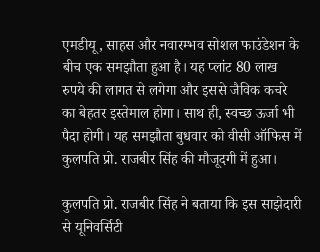एमडीयू, साहस और नवारम्भव सोशल फाउंडेशन के बीच एक समझौता हुआ है। यह प्लांट 80 लाख रुपये की लागत से लगेगा और इससे जैविक कचरे का बेहतर इस्तेमाल होगा। साथ ही, स्वच्छ ऊर्जा भी पैदा होगी। यह समझौता बुधवार को वीसी ऑफिस में कुलपति प्रो. राजबीर सिंह की मौजूदगी में हुआ।

कुलपति प्रो. राजबीर सिंह ने बताया कि इस साझेदारी से यूनिवर्सिटी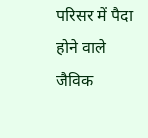परिसर में पैदा होने वाले जैविक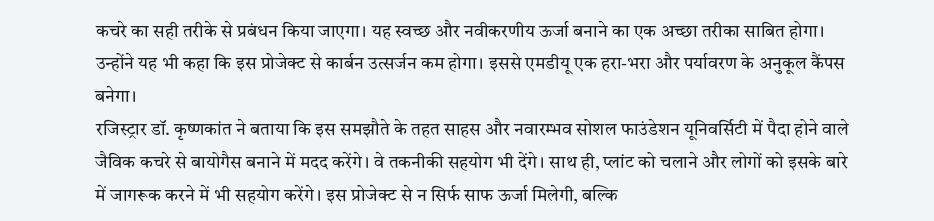कचरे का सही तरीके से प्रबंधन किया जाएगा। यह स्वच्छ और नवीकरणीय ऊर्जा बनाने का एक अच्छा तरीका साबित होगा। उन्होंने यह भी कहा कि इस प्रोजेक्ट से कार्बन उत्सर्जन कम होगा। इससे एमडीयू एक हरा-भरा और पर्यावरण के अनुकूल कैंपस बनेगा।
रजिस्ट्रार डॉ. कृष्णकांत ने बताया कि इस समझौते के तहत साहस और नवारम्भव सोशल फाउंडेशन यूनिवर्सिटी में पैदा होने वाले जैविक कचरे से बायोगैस बनाने में मदद करेंगे। वे तकनीकी सहयोग भी देंगे। साथ ही, प्लांट को चलाने और लोगों को इसके बारे में जागरूक करने में भी सहयोग करेंगे। इस प्रोजेक्ट से न सिर्फ साफ ऊर्जा मिलेगी, बल्कि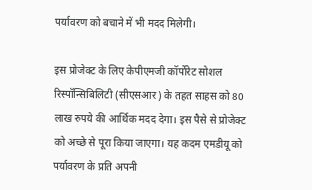पर्यावरण को बचाने में भी मदद मिलेगी।

इस प्रोजेक्ट के लिए केपीएमजी कॉर्पोरेट सोशल रिस्पॉन्सिबिलिटी (सीएसआर) के तहत साहस को 80 लाख रुपये की आर्थिक मदद देगा। इस पैसे से प्रोजेक्ट को अच्छे से पूरा किया जाएगा। यह कदम एमडीयू को पर्यावरण के प्रति अपनी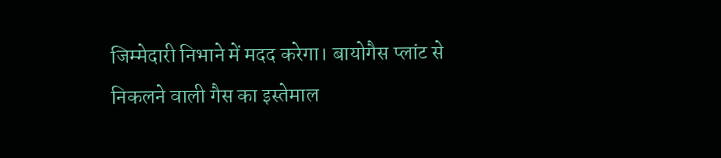जिम्मेदारी निभाने में मदद करेगा। बायोगैस प्लांट से निकलने वाली गैस का इस्तेमाल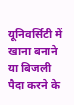यूनिवर्सिटी में खाना बनाने या बिजली पैदा करने के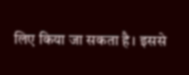लिए किया जा सकता है। इससे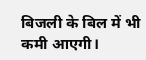बिजली के बिल में भी कमी आएगी।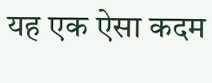यह एक ऐसा कदम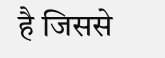है जिससे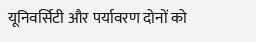यूनिवर्सिटी और पर्यावरण दोनों को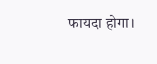फायदा होगा।